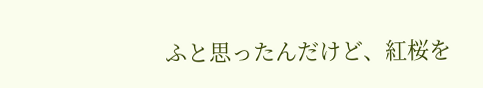ふと思ったんだけど、紅桜を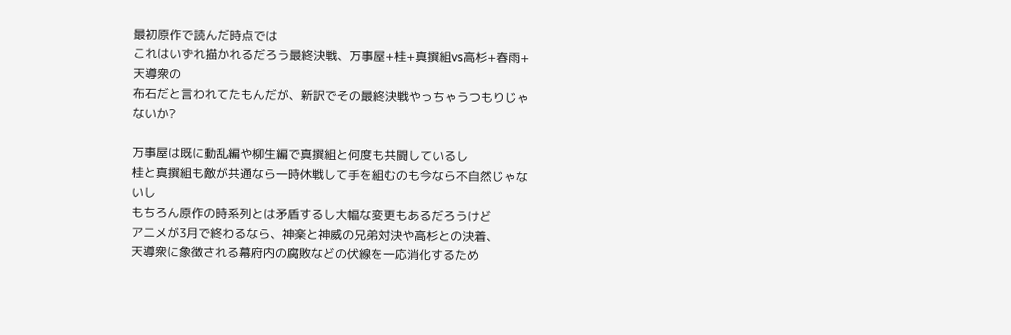最初原作で読んだ時点では
これはいずれ描かれるだろう最終決戦、万事屋+桂+真撰組vs高杉+春雨+天導衆の
布石だと言われてたもんだが、新訳でその最終決戦やっちゃうつもりじゃないか?

万事屋は既に動乱編や柳生編で真撰組と何度も共闘しているし
桂と真撰組も敵が共通なら一時休戦して手を組むのも今なら不自然じゃないし
もちろん原作の時系列とは矛盾するし大幅な変更もあるだろうけど
アニメが3月で終わるなら、神楽と神威の兄弟対決や高杉との決着、
天導衆に象徴される幕府内の腐敗などの伏線を一応消化するため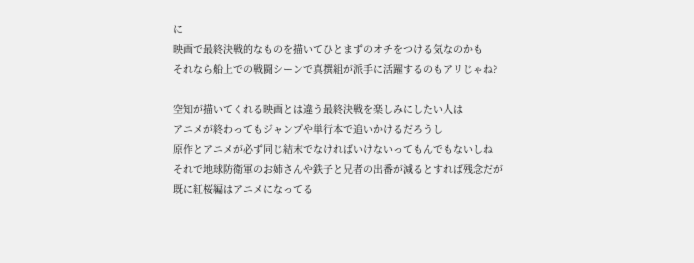に
映画で最終決戦的なものを描いてひとまずのオチをつける気なのかも
それなら船上での戦闘シーンで真撰組が派手に活躍するのもアリじゃね?

空知が描いてくれる映画とは違う最終決戦を楽しみにしたい人は
アニメが終わってもジャンプや単行本で追いかけるだろうし
原作とアニメが必ず同じ結末でなければいけないってもんでもないしね
それで地球防衛軍のお姉さんや鉄子と兄者の出番が減るとすれば残念だが
既に紅桜編はアニメになってる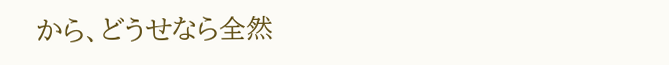から、どうせなら全然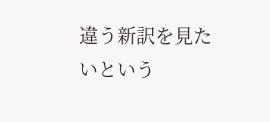違う新訳を見たいという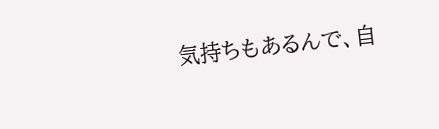気持ちもあるんで、自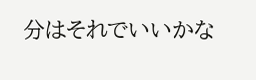分はそれでいいかな